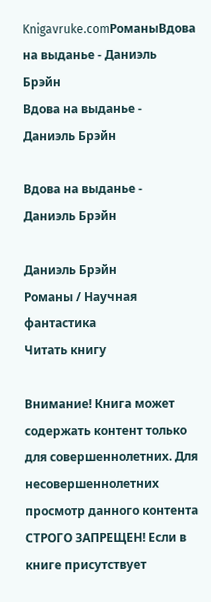Knigavruke.comРоманыВдова на выданье - Даниэль Брэйн
Вдова на выданье - Даниэль Брэйн

Вдова на выданье - Даниэль Брэйн

Даниэль Брэйн
Романы / Научная фантастика
Читать книгу

Внимание! Книга может содержать контент только для совершеннолетних. Для несовершеннолетних просмотр данного контента СТРОГО ЗАПРЕЩЕН! Если в книге присутствует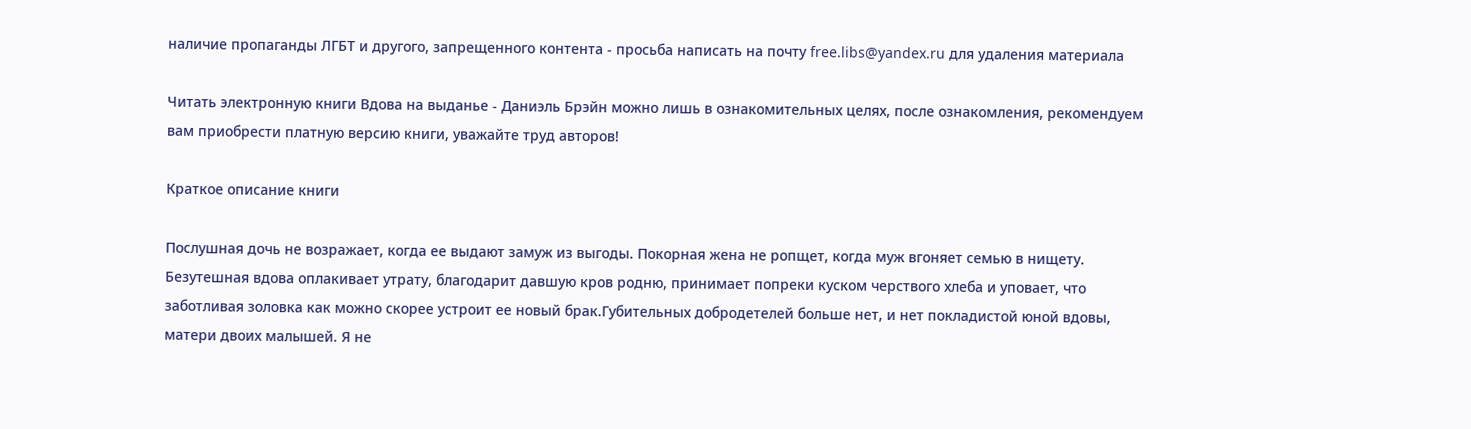наличие пропаганды ЛГБТ и другого, запрещенного контента - просьба написать на почту free.libs@yandex.ru для удаления материала

Читать электронную книги Вдова на выданье - Даниэль Брэйн можно лишь в ознакомительных целях, после ознакомления, рекомендуем вам приобрести платную версию книги, уважайте труд авторов!

Краткое описание книги

Послушная дочь не возражает, когда ее выдают замуж из выгоды. Покорная жена не ропщет, когда муж вгоняет семью в нищету. Безутешная вдова оплакивает утрату, благодарит давшую кров родню, принимает попреки куском черствого хлеба и уповает, что заботливая золовка как можно скорее устроит ее новый брак.Губительных добродетелей больше нет, и нет покладистой юной вдовы, матери двоих малышей. Я не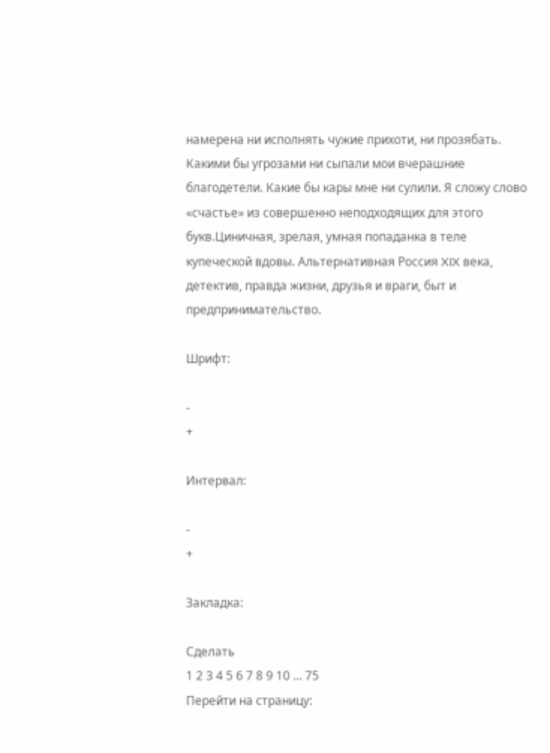намерена ни исполнять чужие прихоти, ни прозябать. Какими бы угрозами ни сыпали мои вчерашние благодетели. Какие бы кары мне ни сулили. Я сложу слово «счастье» из совершенно неподходящих для этого букв.Циничная, зрелая, умная попаданка в теле купеческой вдовы. Альтернативная Россия XIX века, детектив, правда жизни, друзья и враги, быт и предпринимательство.

Шрифт:

-
+

Интервал:

-
+

Закладка:

Сделать
1 2 3 4 5 6 7 8 9 10 ... 75
Перейти на страницу: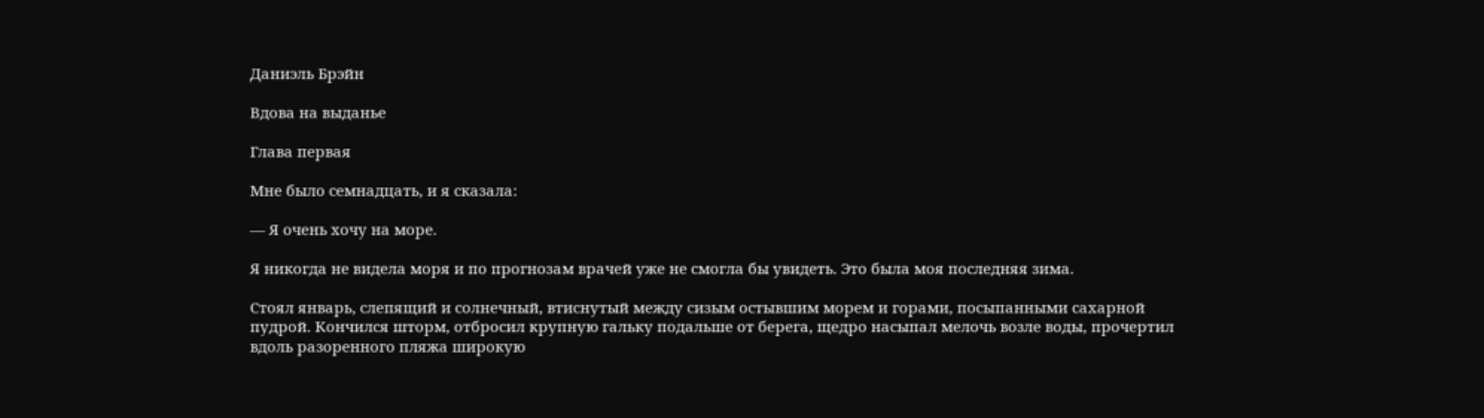Даниэль Брэйн

Вдова на выданье

Глава первая

Мне было семнадцать, и я сказала:

— Я очень хочу на море.

Я никогда не видела моря и по прогнозам врачей уже не смогла бы увидеть. Это была моя последняя зима.

Стоял январь, слепящий и солнечный, втиснутый между сизым остывшим морем и горами, посыпанными сахарной пудрой. Кончился шторм, отбросил крупную гальку подальше от берега, щедро насыпал мелочь возле воды, прочертил вдоль разоренного пляжа широкую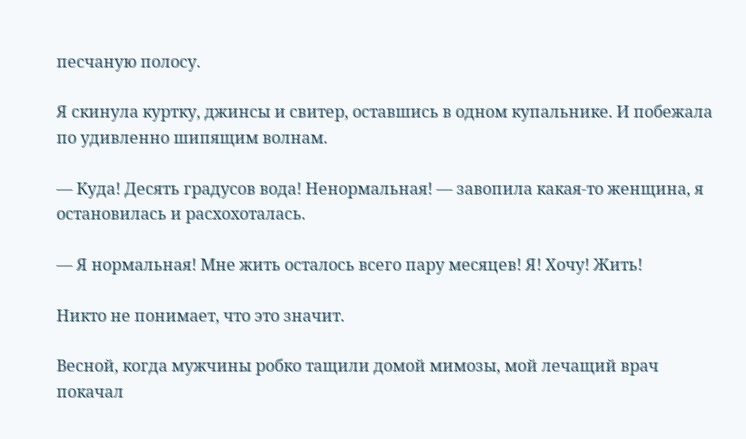песчаную полосу.

Я скинула куртку, джинсы и свитер, оставшись в одном купальнике. И побежала по удивленно шипящим волнам.

— Куда! Десять градусов вода! Ненормальная! — завопила какая-то женщина, я остановилась и расхохоталась.

— Я нормальная! Мне жить осталось всего пару месяцев! Я! Хочу! Жить!

Никто не понимает, что это значит.

Весной, когда мужчины робко тащили домой мимозы, мой лечащий врач покачал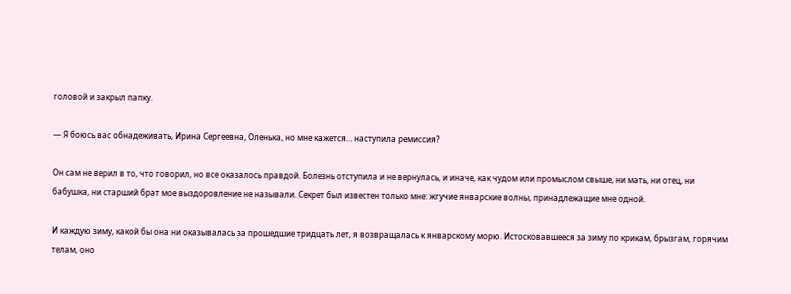головой и закрыл папку.

— Я боюсь вас обнадеживать, Ирина Сергеевна, Оленька, но мне кажется… наступила ремиссия?

Он сам не верил в то, что говорил, но все оказалось правдой. Болезнь отступила и не вернулась, и иначе, как чудом или промыслом свыше, ни мать, ни отец, ни бабушка, ни старший брат мое выздоровление не называли. Секрет был известен только мне: жгучие январские волны, принадлежащие мне одной.

И каждую зиму, какой бы она ни оказывалась за прошедшие тридцать лет, я возвращалась к январскому морю. Истосковавшееся за зиму по крикам, брызгам, горячим телам, оно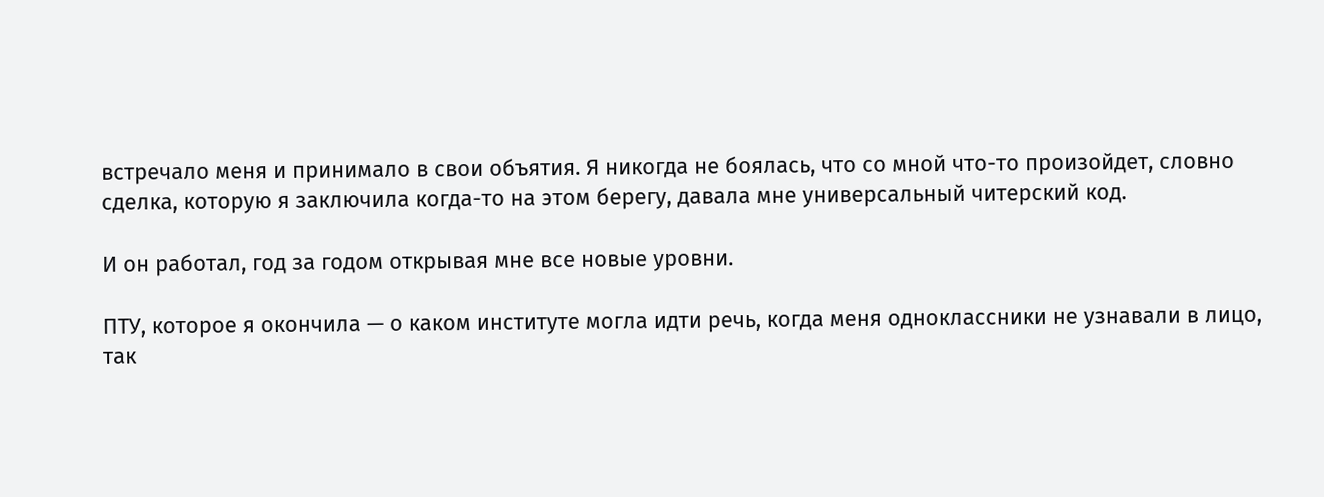встречало меня и принимало в свои объятия. Я никогда не боялась, что со мной что-то произойдет, словно сделка, которую я заключила когда-то на этом берегу, давала мне универсальный читерский код.

И он работал, год за годом открывая мне все новые уровни.

ПТУ, которое я окончила — о каком институте могла идти речь, когда меня одноклассники не узнавали в лицо, так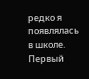редко я появлялась в школе. Первый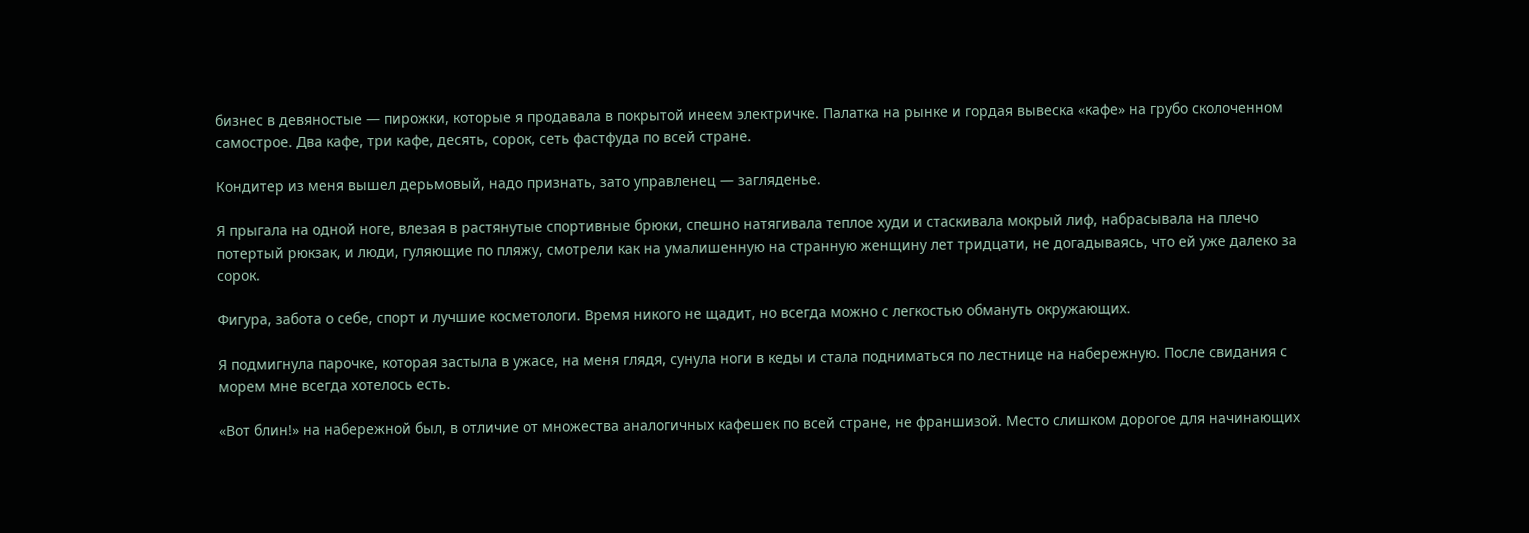бизнес в девяностые — пирожки, которые я продавала в покрытой инеем электричке. Палатка на рынке и гордая вывеска «кафе» на грубо сколоченном самострое. Два кафе, три кафе, десять, сорок, сеть фастфуда по всей стране.

Кондитер из меня вышел дерьмовый, надо признать, зато управленец — загляденье.

Я прыгала на одной ноге, влезая в растянутые спортивные брюки, спешно натягивала теплое худи и стаскивала мокрый лиф, набрасывала на плечо потертый рюкзак, и люди, гуляющие по пляжу, смотрели как на умалишенную на странную женщину лет тридцати, не догадываясь, что ей уже далеко за сорок.

Фигура, забота о себе, спорт и лучшие косметологи. Время никого не щадит, но всегда можно с легкостью обмануть окружающих.

Я подмигнула парочке, которая застыла в ужасе, на меня глядя, сунула ноги в кеды и стала подниматься по лестнице на набережную. После свидания с морем мне всегда хотелось есть.

«Вот блин!» на набережной был, в отличие от множества аналогичных кафешек по всей стране, не франшизой. Место слишком дорогое для начинающих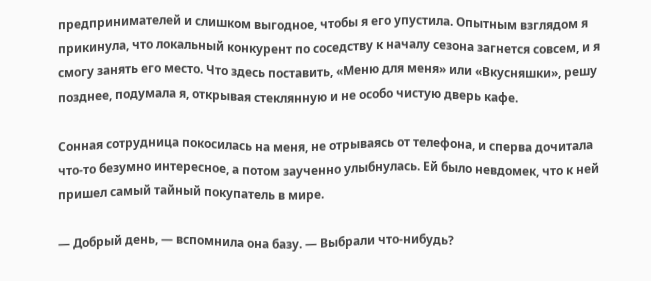предпринимателей и слишком выгодное, чтобы я его упустила. Опытным взглядом я прикинула, что локальный конкурент по соседству к началу сезона загнется совсем, и я смогу занять его место. Что здесь поставить, «Меню для меня» или «Вкусняшки», решу позднее, подумала я, открывая стеклянную и не особо чистую дверь кафе.

Сонная сотрудница покосилась на меня, не отрываясь от телефона, и сперва дочитала что-то безумно интересное, а потом заученно улыбнулась. Ей было невдомек, что к ней пришел самый тайный покупатель в мире.

— Добрый день, — вспомнила она базу. — Выбрали что-нибудь?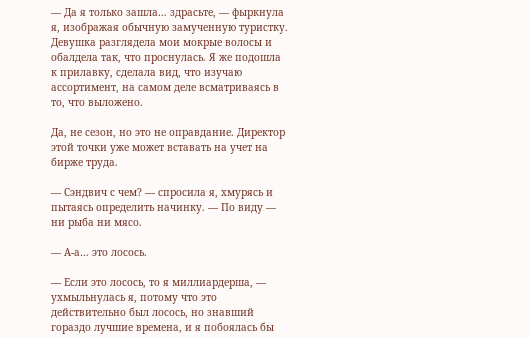— Да я только зашла… здрасьте, — фыркнула я, изображая обычную замученную туристку. Девушка разглядела мои мокрые волосы и обалдела так, что проснулась. Я же подошла к прилавку, сделала вид, что изучаю ассортимент, на самом деле всматриваясь в то, что выложено.

Да, не сезон, но это не оправдание. Директор этой точки уже может вставать на учет на бирже труда.

— Сэндвич с чем? — спросила я, хмурясь и пытаясь определить начинку. — По виду — ни рыба ни мясо.

— А-а… это лосось.

— Если это лосось, то я миллиардерша, — ухмыльнулась я, потому что это действительно был лосось, но знавший гораздо лучшие времена, и я побоялась бы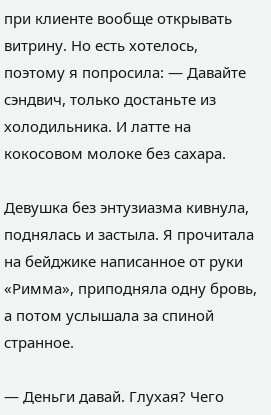при клиенте вообще открывать витрину. Но есть хотелось, поэтому я попросила: — Давайте сэндвич, только достаньте из холодильника. И латте на кокосовом молоке без сахара.

Девушка без энтузиазма кивнула, поднялась и застыла. Я прочитала на бейджике написанное от руки «Римма», приподняла одну бровь, а потом услышала за спиной странное.

— Деньги давай. Глухая? Чего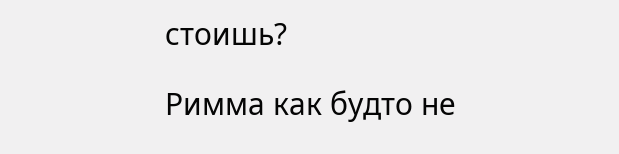стоишь?

Римма как будто не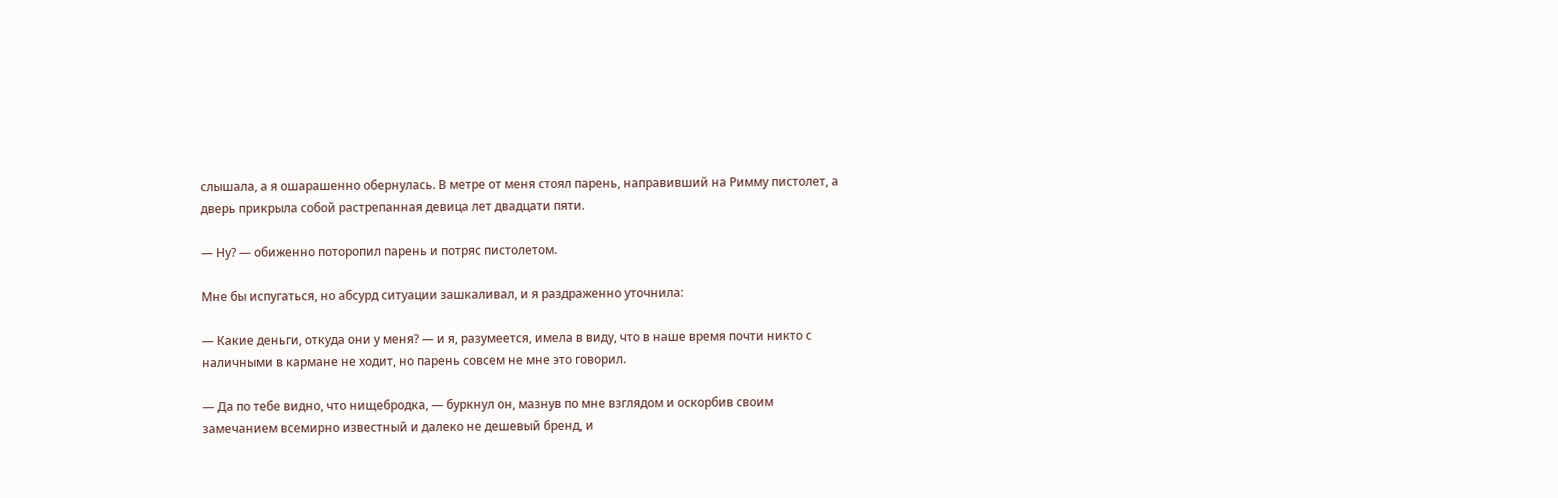слышала, а я ошарашенно обернулась. В метре от меня стоял парень, направивший на Римму пистолет, а дверь прикрыла собой растрепанная девица лет двадцати пяти.

— Ну? — обиженно поторопил парень и потряс пистолетом.

Мне бы испугаться, но абсурд ситуации зашкаливал, и я раздраженно уточнила:

— Какие деньги, откуда они у меня? — и я, разумеется, имела в виду, что в наше время почти никто с наличными в кармане не ходит, но парень совсем не мне это говорил.

— Да по тебе видно, что нищебродка, — буркнул он, мазнув по мне взглядом и оскорбив своим замечанием всемирно известный и далеко не дешевый бренд, и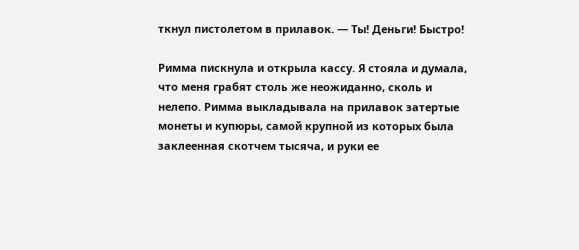ткнул пистолетом в прилавок. — Ты! Деньги! Быстро!

Римма пискнула и открыла кассу. Я стояла и думала, что меня грабят столь же неожиданно, сколь и нелепо. Римма выкладывала на прилавок затертые монеты и купюры, самой крупной из которых была заклеенная скотчем тысяча, и руки ее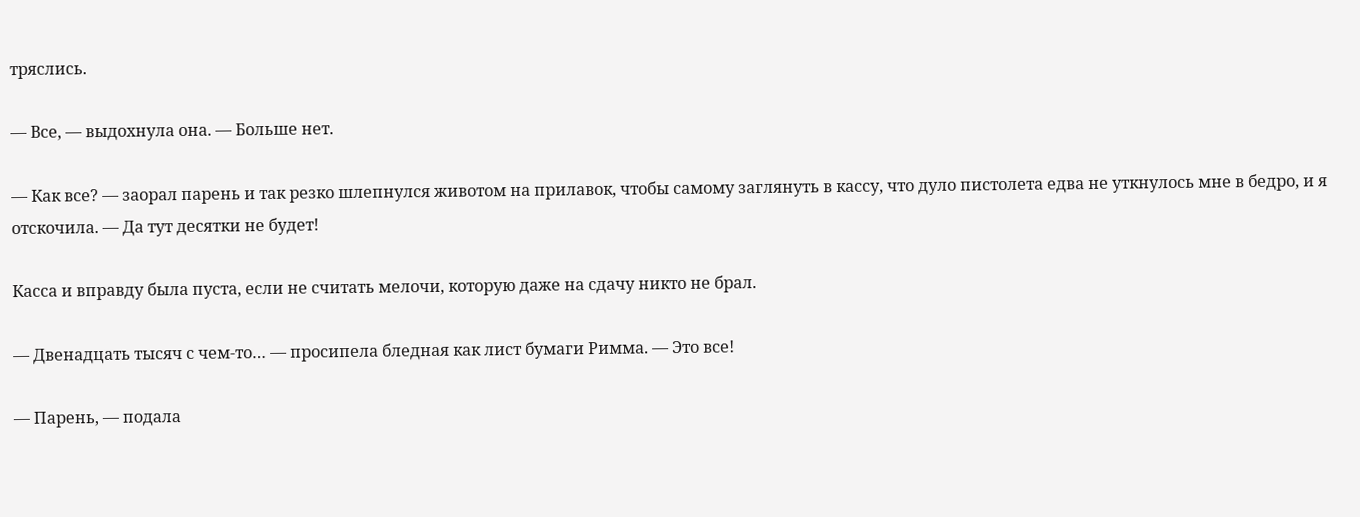тряслись.

— Все, — выдохнула она. — Больше нет.

— Как все? — заорал парень и так резко шлепнулся животом на прилавок, чтобы самому заглянуть в кассу, что дуло пистолета едва не уткнулось мне в бедро, и я отскочила. — Да тут десятки не будет!

Касса и вправду была пуста, если не считать мелочи, которую даже на сдачу никто не брал.

— Двенадцать тысяч с чем-то… — просипела бледная как лист бумаги Римма. — Это все!

— Парень, — подала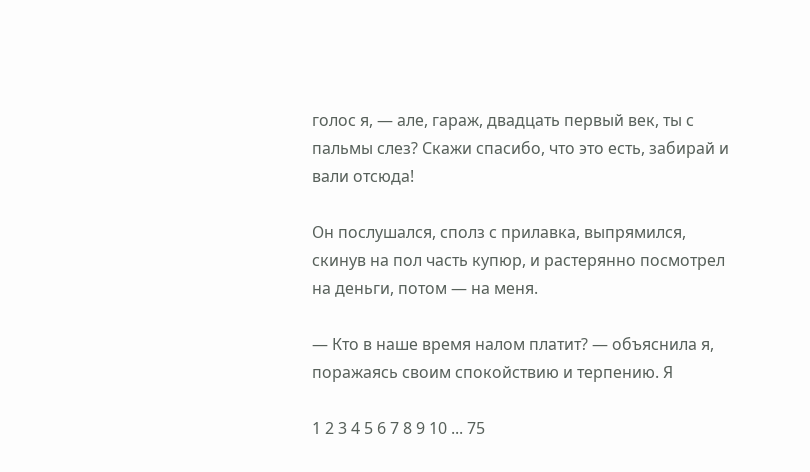голос я, — але, гараж, двадцать первый век, ты с пальмы слез? Скажи спасибо, что это есть, забирай и вали отсюда!

Он послушался, сполз с прилавка, выпрямился, скинув на пол часть купюр, и растерянно посмотрел на деньги, потом — на меня.

— Кто в наше время налом платит? — объяснила я, поражаясь своим спокойствию и терпению. Я

1 2 3 4 5 6 7 8 9 10 ... 75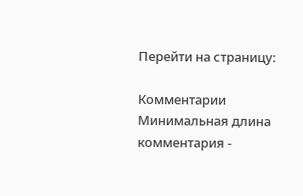Перейти на страницу:

Комментарии
Минимальная длина комментария -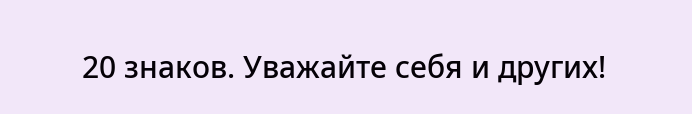20 знаков. Уважайте себя и других!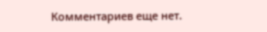Комментариев еще нет.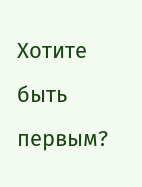Хотите быть первым?